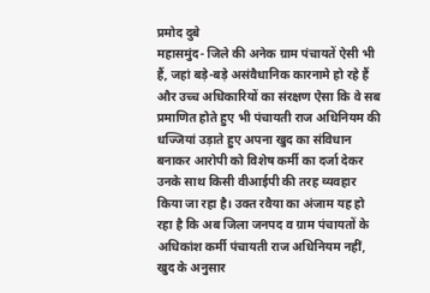प्रमोद दुबे
महासमुंद- जिले की अनेक ग्राम पंचायतें ऐसी भी हैं, जहां बड़े-बड़े असंवैधानिक कारनामे हो रहे हैं और उच्च अधिकारियों का संरक्षण ऐसा कि वे सब प्रमाणित होते हुए भी पंचायती राज अधिनियम की धज्जियां उड़ाते हुए अपना खुद का संविधान बनाकर आरोपी को विशेष कर्मी का दर्जा देकर उनके साथ किसी वीआईपी की तरह व्यवहार किया जा रहा है। उक्त रवैया का अंजाम यह हो रहा है कि अब जिला जनपद व ग्राम पंचायतों के अधिकांश कर्मी पंचायती राज अधिनियम नहीं, खुद के अनुसार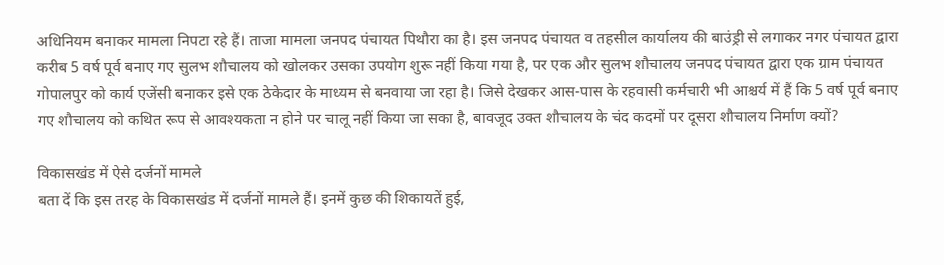अधिनियम बनाकर मामला निपटा रहे हैं। ताजा मामला जनपद पंचायत पिथौरा का है। इस जनपद पंचायत व तहसील कार्यालय की बाउंड्री से लगाकर नगर पंचायत द्वारा करीब 5 वर्ष पूर्व बनाए गए सुलभ शौचालय को खोलकर उसका उपयोग शुरू नहीं किया गया है, पर एक और सुलभ शौचालय जनपद पंचायत द्वारा एक ग्राम पंचायत गोपालपुर को कार्य एजेंसी बनाकर इसे एक ठेकेदार के माध्यम से बनवाया जा रहा है। जिसे देखकर आस-पास के रहवासी कर्मचारी भी आश्चर्य में हैं कि 5 वर्ष पूर्व बनाए गए शौचालय को कथित रूप से आवश्यकता न होने पर चालू नहीं किया जा सका है, बावजूद उक्त शौचालय के चंद कदमों पर दूसरा शौचालय निर्माण क्यों?

विकासखंड में ऐसे दर्जनों मामले
बता दें कि इस तरह के विकासखंड में दर्जनों मामले हैं। इनमें कुछ की शिकायतें हुई,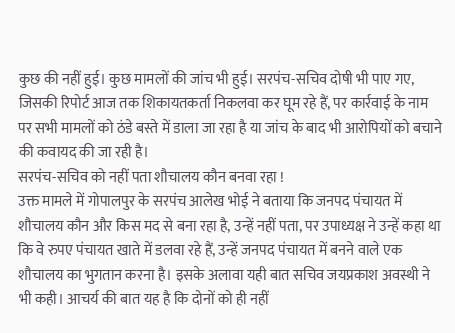कुछ की नहीं हुई। कुछ मामलों की जांच भी हुई। सरपंच-सचिव दोषी भी पाए गए, जिसकी रिपोर्ट आज तक शिकायतकर्ता निकलवा कर घूम रहे हैं, पर कार्रवाई के नाम पर सभी मामलों को ठंडे बस्ते में डाला जा रहा है या जांच के बाद भी आरोपियों को बचाने की कवायद की जा रही है।
सरपंच-सचिव को नहीं पता शौचालय कौन बनवा रहा !
उक्त मामले में गोपालपुर के सरपंच आलेख भोई ने बताया कि जनपद पंचायत में शौचालय कौन और किस मद से बना रहा है, उन्हें नहीं पता, पर उपाध्यक्ष ने उन्हें कहा था कि वे रुपए पंचायत खाते में डलवा रहे हैं, उन्हें जनपद पंचायत में बनने वाले एक शौचालय का भुगतान करना है। इसके अलावा यही बात सचिव जयप्रकाश अवस्थी ने भी कही। आचर्य की बात यह है कि दोनों को ही नहीं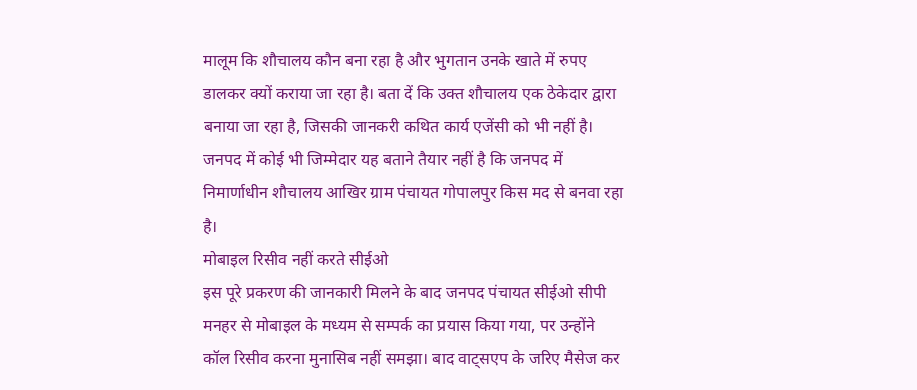मालूम कि शौचालय कौन बना रहा है और भुगतान उनके खाते में रुपए डालकर क्यों कराया जा रहा है। बता दें कि उक्त शौचालय एक ठेकेदार द्वारा बनाया जा रहा है, जिसकी जानकरी कथित कार्य एजेंसी को भी नहीं है। जनपद में कोई भी जिम्मेदार यह बताने तैयार नहीं है कि जनपद में निमार्णाधीन शौचालय आखिर ग्राम पंचायत गोपालपुर किस मद से बनवा रहा है।
मोबाइल रिसीव नहीं करते सीईओ
इस पूरे प्रकरण की जानकारी मिलने के बाद जनपद पंचायत सीईओ सीपी मनहर से मोबाइल के मध्यम से सम्पर्क का प्रयास किया गया, पर उन्होंने कॉल रिसीव करना मुनासिब नहीं समझा। बाद वाट्सएप के जरिए मैसेज कर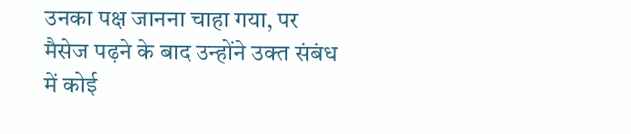उनका पक्ष जानना चाहा गया, पर मैसेज पढ़ने के बाद उन्होंने उक्त संबंध में कोई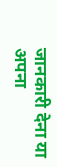जानकारी देना या अपना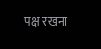पक्ष रखना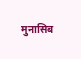मुनासिब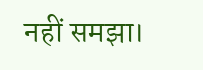नहीं समझा।